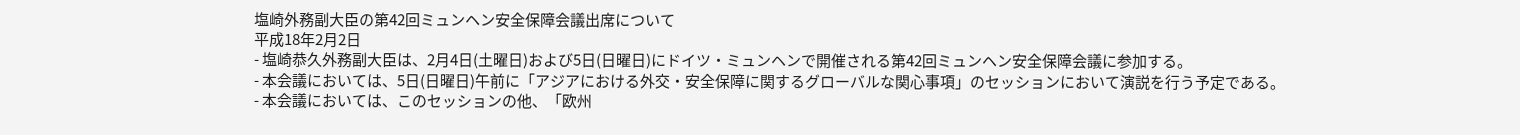塩崎外務副大臣の第42回ミュンヘン安全保障会議出席について
平成18年2月2日
- 塩崎恭久外務副大臣は、2月4日(土曜日)および5日(日曜日)にドイツ・ミュンヘンで開催される第42回ミュンヘン安全保障会議に参加する。
- 本会議においては、5日(日曜日)午前に「アジアにおける外交・安全保障に関するグローバルな関心事項」のセッションにおいて演説を行う予定である。
- 本会議においては、このセッションの他、「欧州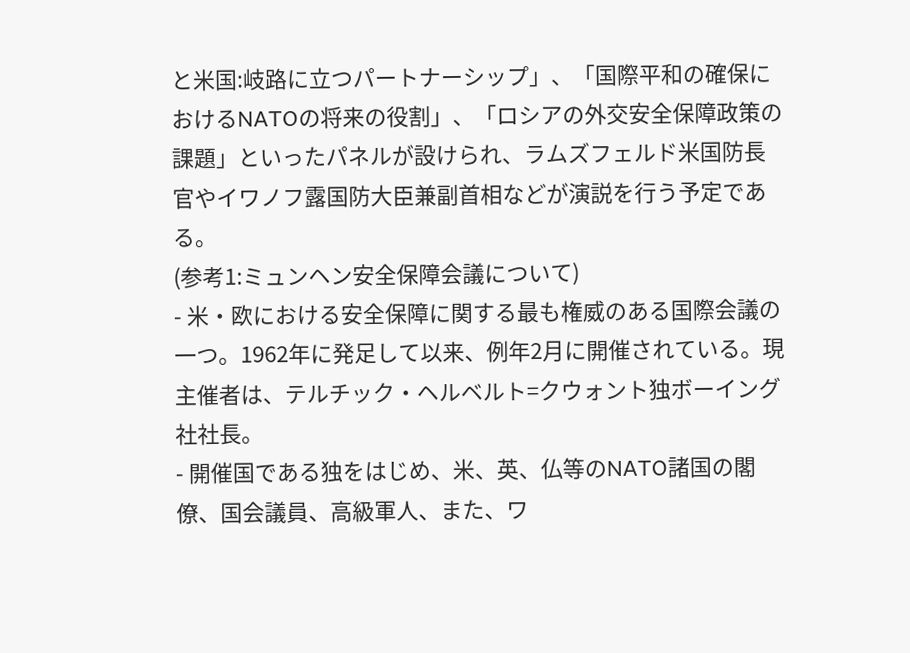と米国:岐路に立つパートナーシップ」、「国際平和の確保におけるNATOの将来の役割」、「ロシアの外交安全保障政策の課題」といったパネルが設けられ、ラムズフェルド米国防長官やイワノフ露国防大臣兼副首相などが演説を行う予定である。
(参考1:ミュンヘン安全保障会議について)
- 米・欧における安全保障に関する最も権威のある国際会議の一つ。1962年に発足して以来、例年2月に開催されている。現主催者は、テルチック・ヘルベルト=クウォント独ボーイング社社長。
- 開催国である独をはじめ、米、英、仏等のNATO諸国の閣僚、国会議員、高級軍人、また、ワ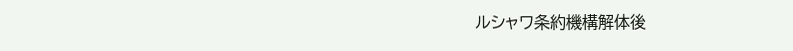ルシャワ条約機構解体後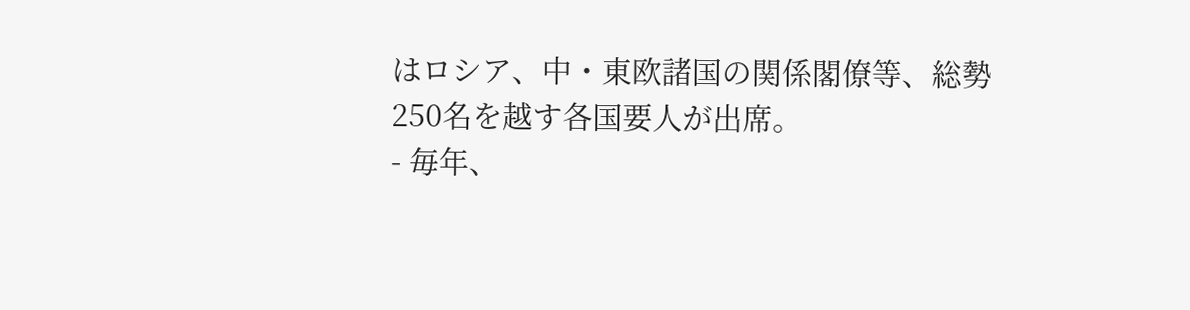はロシア、中・東欧諸国の関係閣僚等、総勢250名を越す各国要人が出席。
- 毎年、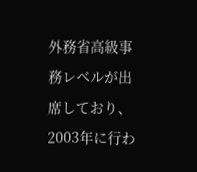外務省高級事務レベルが出席しており、2003年に行わ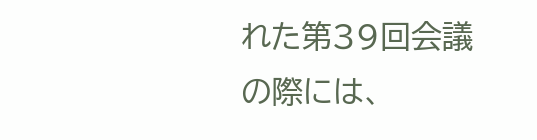れた第39回会議の際には、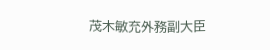茂木敏充外務副大臣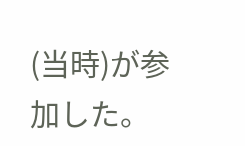(当時)が参加した。